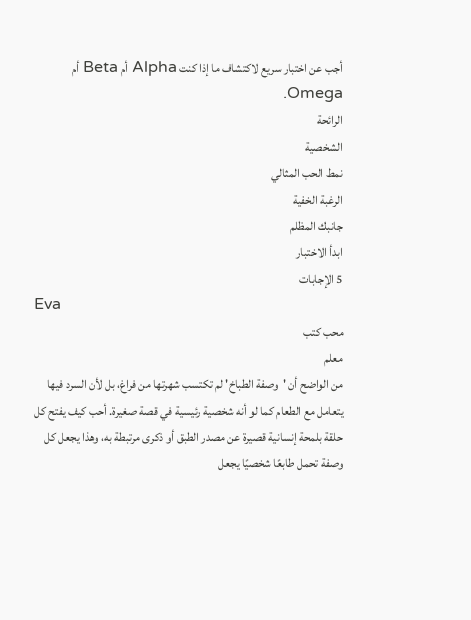أجب عن اختبار سريع لاكتشاف ما إذا كنت Alpha أم Beta أم Omega.
الرائحة
الشخصية
نمط الحب المثالي
الرغبة الخفية
جانبك المظلم
ابدأ الاختبار
5 الإجابات
Eva
محب كتب
معلم
من الواضح أن 'وصفة الطباخ' لم تكتسب شهرتها من فراغ، بل لأن السرد فيها يتعامل مع الطعام كما لو أنه شخصية رئيسية في قصة صغيرة. أحب كيف يفتح كل حلقة بلمحة إنسانية قصيرة عن مصدر الطبق أو ذكرى مرتبطة به، وهذا يجعل كل وصفة تحمل طابعًا شخصيًا يجعل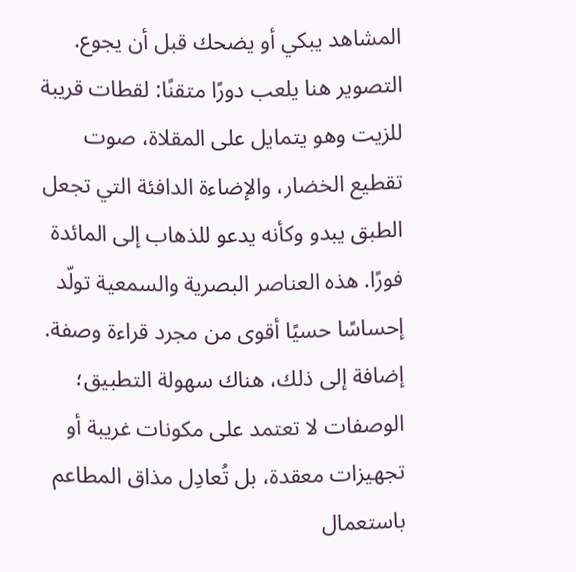المشاهد يبكي أو يضحك قبل أن يجوع.
التصوير هنا يلعب دورًا متقنًا: لقطات قريبة للزيت وهو يتمايل على المقلاة، صوت تقطيع الخضار، والإضاءة الدافئة التي تجعل الطبق يبدو وكأنه يدعو للذهاب إلى المائدة فورًا. هذه العناصر البصرية والسمعية تولّد إحساسًا حسيًا أقوى من مجرد قراءة وصفة.
إضافة إلى ذلك، هناك سهولة التطبيق؛ الوصفات لا تعتمد على مكونات غريبة أو تجهيزات معقدة، بل تُعادِل مذاق المطاعم باستعمال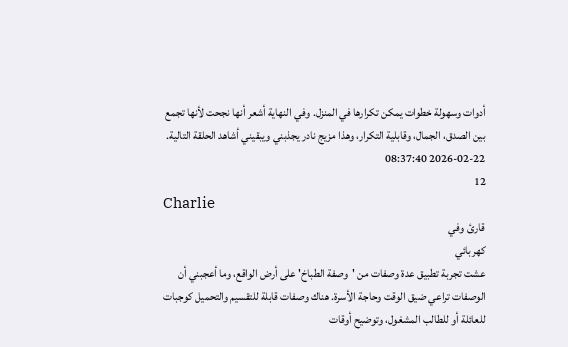أدوات وسهولة خطوات يمكن تكرارها في المنزل. وفي النهاية أشعر أنها نجحت لأنها تجمع بين الصدق، الجمال، وقابلية التكرار، وهذا مزيج نادر يجذبني ويبقيني أشاهد الحلقة التالية.
2026-02-22 08:37:40
12
Charlie
قارئ وفي
كهربائي
عشت تجربة تطبيق عدة وصفات من 'وصفة الطباخ' على أرض الواقع، وما أعجبني أن الوصفات تراعي ضيق الوقت وحاجة الأسرة. هناك وصفات قابلة للتقسيم والتحميل كوجبات للعائلة أو للطالب المشغول، وتوضيح أوقات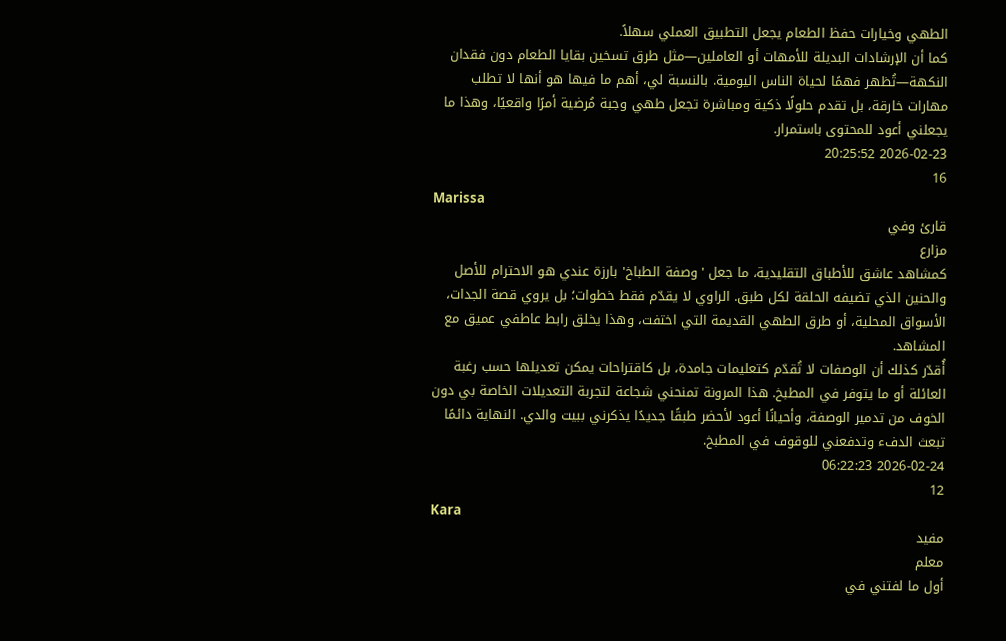الطهي وخيارات حفظ الطعام يجعل التطبيق العملي سهلاً.
كما أن الإرشادات البديلة للأمهات أو العاملين—مثل طرق تسخين بقايا الطعام دون فقدان النكهة—تُظهر فهمًا لحياة الناس اليومية. بالنسبة لي، أهم ما فيها هو أنها لا تطلب مهارات خارقة، بل تقدم حلولًا ذكية ومباشرة تجعل طهي وجبة مُرضية أمرًا واقعيًا، وهذا ما يجعلني أعود للمحتوى باستمرار.
2026-02-23 20:25:52
16
Marissa
قارئ وفي
مزارع
كمشاهد عاشق للأطباق التقليدية، ما جعل 'وصفة الطباخ' بارزة عندي هو الاحترام للأصل والحنين الذي تضيفه الحلقة لكل طبق. الراوي لا يقدّم فقط خطوات؛ بل يروي قصة الجدات، الأسواق المحلية، أو طرق الطهي القديمة التي اختفت، وهذا يخلق رابط عاطفي عميق مع المشاهد.
أُقدّر كذلك أن الوصفات لا تُقدّم كتعليمات جامدة، بل كاقتراحات يمكن تعديلها حسب رغبة العائلة أو ما يتوفر في المطبخ. هذا المرونة تمنحني شجاعة لتجربة التعديلات الخاصة بي دون الخوف من تدمير الوصفة، وأحيانًا أعود لأحضر طبقًا جديدًا يذكرني ببيت والدي. النهاية دائمًا تبعث الدفء وتدفعني للوقوف في المطبخ.
2026-02-24 06:22:23
12
Kara
مفيد
معلم
أول ما لفتني في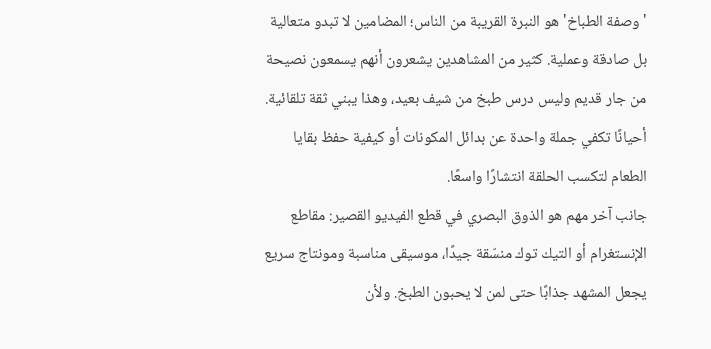'وصفة الطباخ' هو النبرة القريبة من الناس؛ المضامين لا تبدو متعالية بل صادقة وعملية. كثير من المشاهدين يشعرون أنهم يسمعون نصيحة من جار قديم وليس درس طبخ من شيف بعيد، وهذا يبني ثقة تلقائية. أحيانًا تكفي جملة واحدة عن بدائل المكونات أو كيفية حفظ بقايا الطعام لتكسب الحلقة انتشارًا واسعًا.
جانب آخر مهم هو الذوق البصري في قطع الفيديو القصير: مقاطع الإنستغرام أو التيك توك منسّقة جيدًا، موسيقى مناسبة ومونتاج سريع يجعل المشهد جذابًا حتى لمن لا يحبون الطبخ. ولأن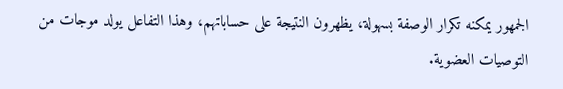الجمهور يمكنه تكرار الوصفة بسهولة، يظهرون النتيجة على حساباتهم، وهذا التفاعل يولد موجات من التوصيات العضوية.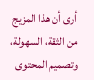أرى أن هذا المزيج من الثقة، السهولة، وتصميم المحتوى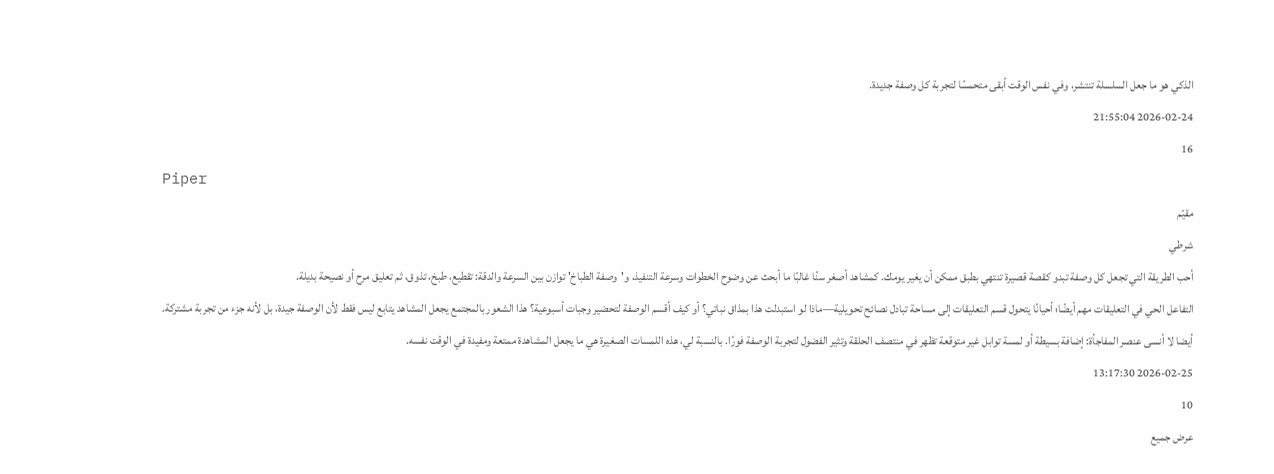الذكي هو ما جعل السلسلة تنتشر، وفي نفس الوقت أبقى متحمسًا لتجربة كل وصفة جديدة.
2026-02-24 21:55:04
16
Piper
مقيّم
شرطي
أحب الطريقة التي تجعل كل وصفة تبدو كقصة قصيرة تنتهي بطبق ممكن أن يغير يومك. كمشاهد أصغر سنًا غالبًا ما أبحث عن وضوح الخطوات وسرعة التنفيذ، و'وصفة الطباخ' توازن بين السرعة والدقة: تقطيع، طبخ، تذوق، ثم تعليق مرح أو نصيحة بديلة.
التفاعل الحي في التعليقات مهم أيضًا؛ أحيانًا يتحول قسم التعليقات إلى مساحة تبادل نصائح تحويلية—ماذا لو استبدلت هذا بمذاق نباتي؟ أو كيف أقسم الوصفة لتحضير وجبات أسبوعية؟ هذا الشعور بالمجتمع يجعل المشاهد يتابع ليس فقط لأن الوصفة جيدة، بل لأنه جزء من تجربة مشتركة.
أيضا لا أنسى عنصر المفاجأة: إضافة بسيطة أو لمسة توابل غير متوقعة تظهر في منتصف الحلقة وتثير الفضول لتجربة الوصفة فورًا. بالنسبة لي، هذه اللمسات الصغيرة هي ما يجعل المشاهدة ممتعة ومفيدة في الوقت نفسه.
2026-02-25 13:17:30
10
عرض جميع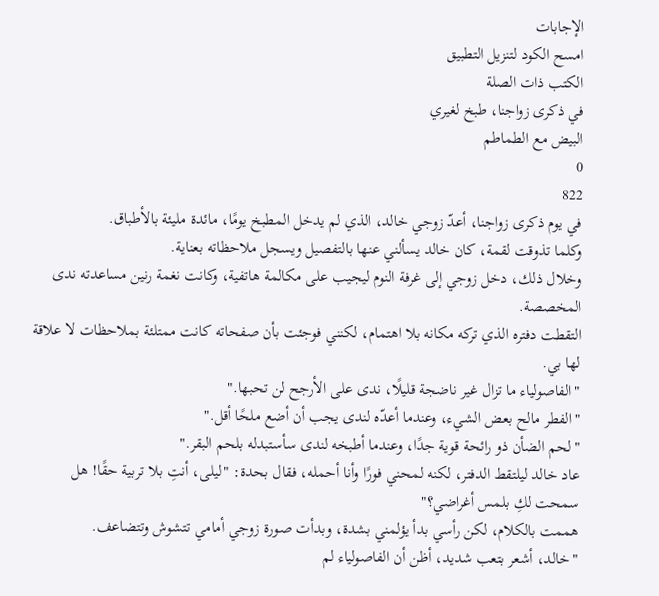الإجابات
امسح الكود لتنزيل التطبيق
الكتب ذات الصلة
في ذكرى زواجنا، طبخ لغيري
البيض مع الطماطم
0
822
في يوم ذكرى زواجنا، أعدّ زوجي خالد، الذي لم يدخل المطبخ يومًا، مائدة مليئة بالأطباق.
وكلما تذوقت لقمة، كان خالد يسألني عنها بالتفصيل ويسجل ملاحظاته بعناية.
وخلال ذلك، دخل زوجي إلى غرفة النوم ليجيب على مكالمة هاتفية، وكانت نغمة رنين مساعدته ندى المخصصة.
التقطت دفتره الذي تركه مكانه بلا اهتمام، لكنني فوجئت بأن صفحاته كانت ممتلئة بملاحظات لا علاقة لها بي.
"الفاصولياء ما تزال غير ناضجة قليلًا، ندى على الأرجح لن تحبها."
"الفطر مالح بعض الشيء، وعندما أعدّه لندى يجب أن أضع ملحًا أقل."
"لحم الضأن ذو رائحة قوية جدًا، وعندما أطبخه لندى سأستبدله بلحم البقر."
عاد خالد ليلتقط الدفتر، لكنه لمحني فورًا وأنا أحمله، فقال بحدة: "ليلى، أنتِ بلا تربية حقًا! هل سمحت لكِ بلمس أغراضي؟"
هممت بالكلام، لكن رأسي بدأ يؤلمني بشدة، وبدأت صورة زوجي أمامي تتشوش وتتضاعف.
"خالد، أشعر بتعب شديد، أظن أن الفاصولياء لم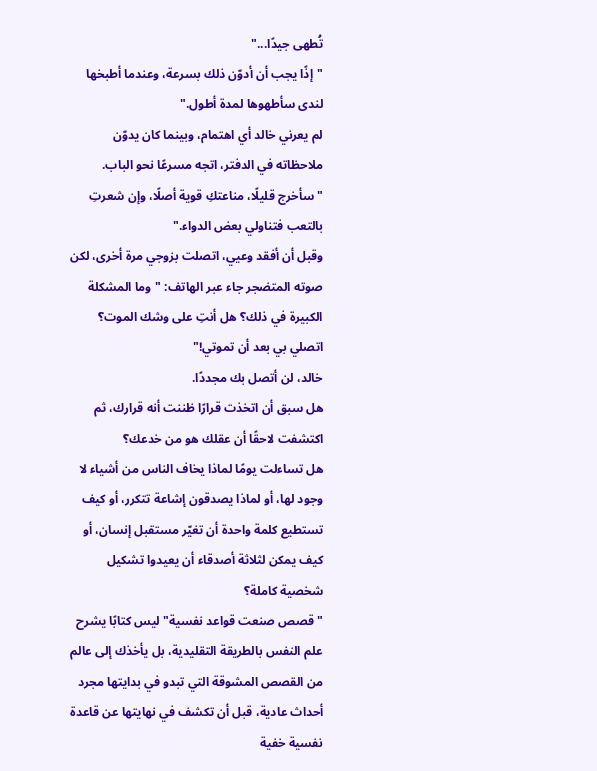تُطهى جيدًا..."
"إذًا يجب أن أدوّن ذلك بسرعة، وعندما أطبخها لندى سأطهوها لمدة أطول."
لم يعرني خالد أي اهتمام، وبينما كان يدوّن ملاحظاته في الدفتر، اتجه مسرعًا نحو الباب.
"سأخرج قليلًا، مناعتكِ قوية أصلًا، وإن شعرتِ بالتعب فتناولي بعض الدواء."
وقبل أن أفقد وعيي، اتصلت بزوجي مرة أخرى، لكن صوته المتضجر جاء عبر الهاتف: "وما المشكلة الكبيرة في ذلك؟ هل أنتِ على وشك الموت؟ اتصلي بي بعد أن تموتي!"
خالد، لن أتصل بك مجددًا.
هل سبق أن اتخذت قرارًا ظننت أنه قرارك، ثم اكتشفت لاحقًا أن عقلك هو من خدعك؟
هل تساءلت يومًا لماذا يخاف الناس من أشياء لا وجود لها، أو لماذا يصدقون إشاعة تتكرر، أو كيف تستطيع كلمة واحدة أن تغيّر مستقبل إنسان، أو كيف يمكن لثلاثة أصدقاء أن يعيدوا تشكيل شخصية كاملة؟
"قصص صنعت قواعد نفسية" ليس كتابًا يشرح علم النفس بالطريقة التقليدية، بل يأخذك إلى عالم من القصص المشوقة التي تبدو في بدايتها مجرد أحداث عادية، قبل أن تكشف في نهايتها عن قاعدة نفسية خفية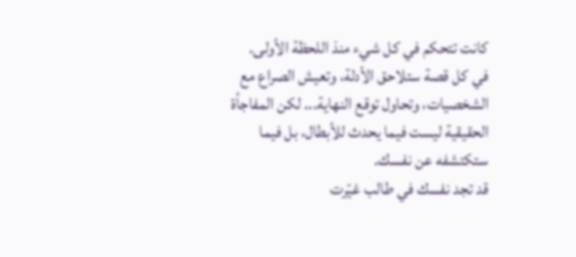كانت تتحكم في كل شيء منذ اللحظة الأولى.
في كل قصة ستلاحق الأدلة، وتعيش الصراع مع الشخصيات، وتحاول توقع النهاية... لكن المفاجأة الحقيقية ليست فيما يحدث للأبطال، بل فيما ستكتشفه عن نفسك.
قد تجد نفسك في طالب غيّرت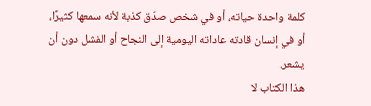كلمة واحدة حياته، أو في شخص صدّق كذبة لأنه سمعها كثيرًا، أو في إنسان قادته عاداته اليومية إلى النجاح أو الفشل دون أن يشعر.
هذا الكتاب لا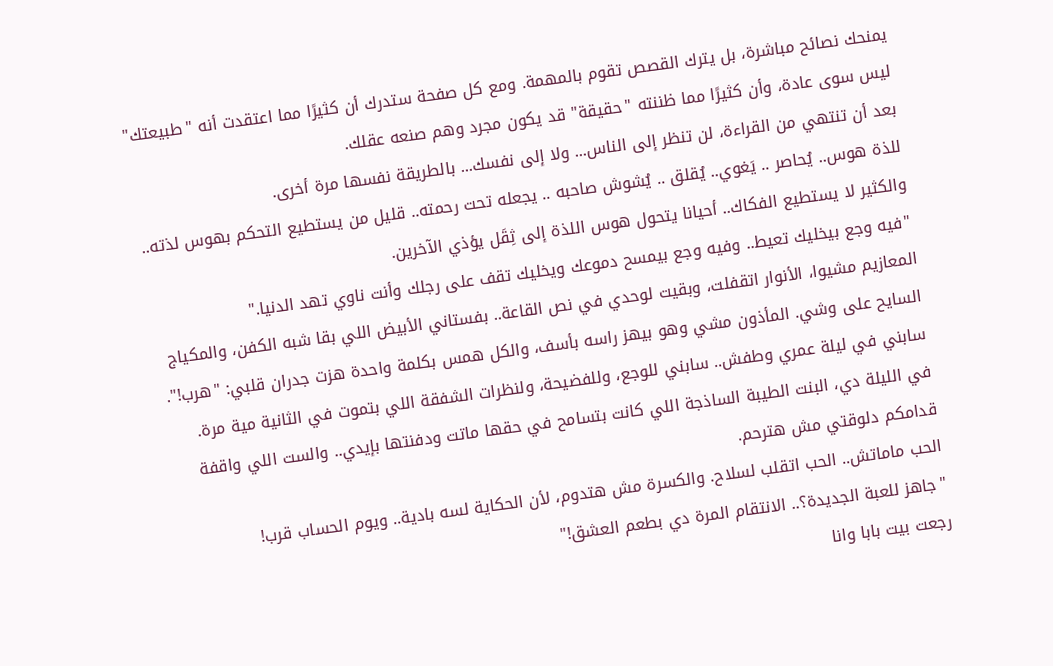يمنحك نصائح مباشرة، بل يترك القصص تقوم بالمهمة. ومع كل صفحة ستدرك أن كثيرًا مما اعتقدت أنه "طبيعتك" ليس سوى عادة، وأن كثيرًا مما ظننته "حقيقة" قد يكون مجرد وهم صنعه عقلك.
بعد أن تنتهي من القراءة، لن تنظر إلى الناس... ولا إلى نفسك... بالطريقة نفسها مرة أخرى.
للذة هوس.. يُحاصر .. يَغوي.. يُقلق .. يُشوش صاحبه .. يجعله تحت رحمته.. قليل من يستطيع التحكم بهوس لذته.. والكثير لا يستطيع الفكاك.. أحيانا يتحول هوس اللذة إلى ثِقَل يؤذي الآخرين.
"فيه وجع بيخليك تعيط.. وفيه وجع بيمسح دموعك ويخليك تقف على رجلك وأنت ناوي تهد الدنيا."
المعازيم مشيوا، الأنوار اتقفلت، وبقيت لوحدي في نص القاعة.. بفستاني الأبيض اللي بقا شبه الكفن، والمكياج السايح على وشي. المأذون مشي وهو بيهز راسه بأسف، والكل همس بكلمة واحدة هزت جدران قلبي: "هرب!".
سابني في ليلة عمري وطفش.. سابني للوجع، وللفضيحة، ولنظرات الشفقة اللي بتموت في الثانية مية مرة.
في الليلة دي، البنت الطيبة الساذجة اللي كانت بتسامح في حقها ماتت ودفنتها بإيدي.. والست اللي واقفة قدامكم دلوقتي مش هترحم.
الحب ماماتش.. الحب اتقلب لسلاح. والكسرة مش هتدوم، لأن الحكاية لسه بادية.. ويوم الحساب قرب!
"جاهز للعبة الجديدة؟.. الانتقام المرة دي بطعم العشق!"
رجعت بيت بابا وانا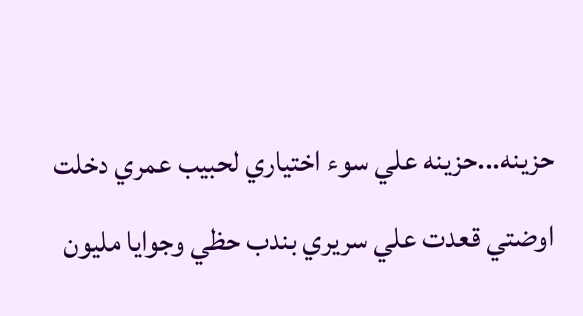حزينه...حزينه علي سوء اختياري لحبيب عمري دخلت اوضتي قعدت علي سريري بندب حظي وجوايا مليون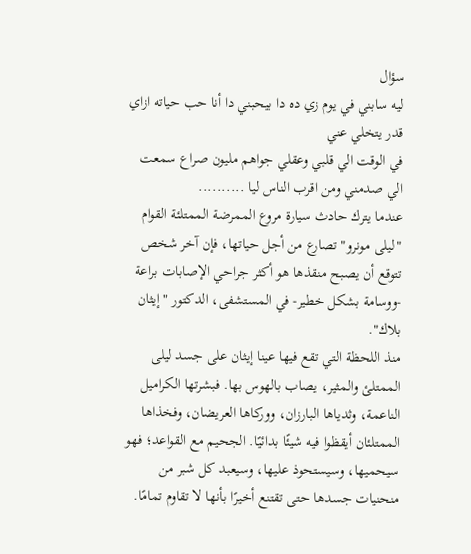سؤال
ليه سابني في يوم زي ده دا بيحبني دا أنا حب حياته ازاي قدر يتخلي عني
في الوقت الي قلبي وعقلي جواهم مليون صراع سمعت الي صدمني ومن اقرب الناس ليا ..........
عندما يترك حادث سيارة مروع الممرضة الممتلئة القوام "ليلى مونرو" تصارع من أجل حياتها، فإن آخر شخص تتوقع أن يصبح منقذها هو أكثر جراحي الإصابات براعة -ووسامة بشكل خطير- في المستشفى، الدكتور "إيثان بلاك".
منذ اللحظة التي تقع فيها عينا إيثان على جسد ليلى الممتلئ والمثير، يصاب بالهوس بها. فبشرتها الكراميل الناعمة، وثدياها البارزان، ووركاها العريضان، وفخذاها الممتلئان أيقظوا فيه شيئًا بدائيًا. الجحيم مع القواعد؛ فهو سيحميها، وسيستحوذ عليها، وسيعبد كل شبر من منحنيات جسدها حتى تقتنع أخيرًا بأنها لا تقاوم تمامًا.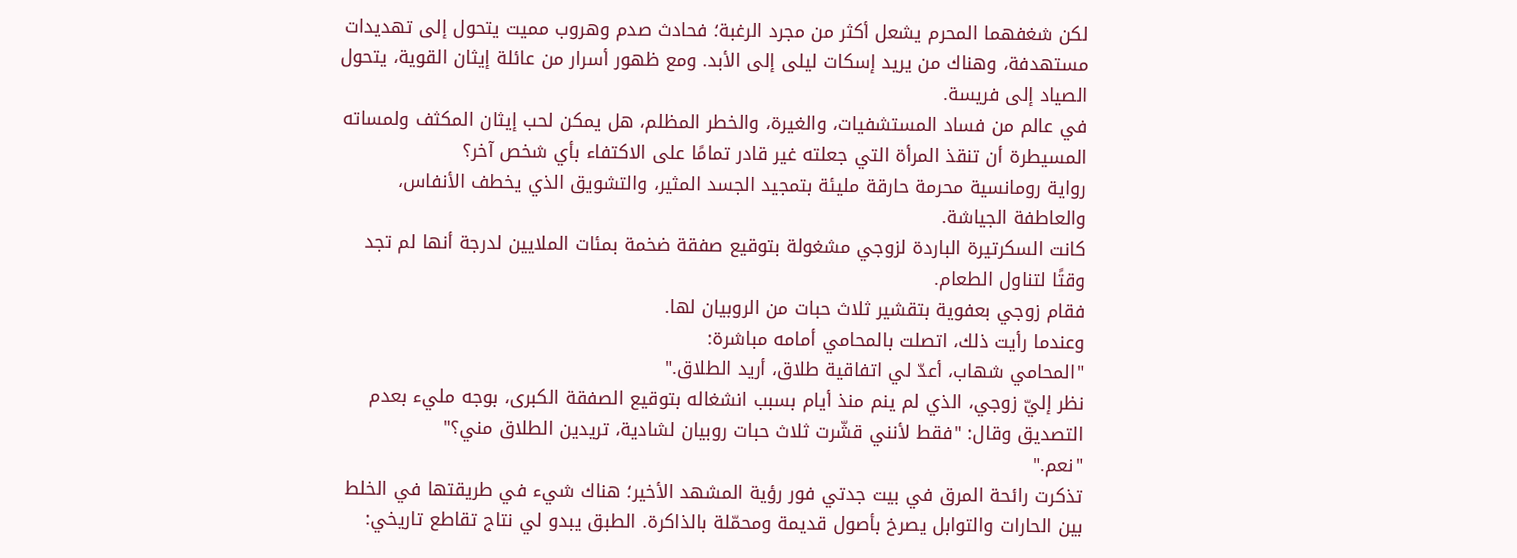لكن شغفهما المحرم يشعل أكثر من مجرد الرغبة؛ فحادث صدم وهروب مميت يتحول إلى تهديدات مستهدفة، وهناك من يريد إسكات ليلى إلى الأبد. ومع ظهور أسرار من عائلة إيثان القوية، يتحول الصياد إلى فريسة.
في عالم من فساد المستشفيات، والغيرة، والخطر المظلم، هل يمكن لحب إيثان المكثف ولمساته المسيطرة أن تنقذ المرأة التي جعلته غير قادر تمامًا على الاكتفاء بأي شخص آخر؟
رواية رومانسية محرمة حارقة مليئة بتمجيد الجسد المثير، والتشويق الذي يخطف الأنفاس، والعاطفة الجياشة.
كانت السكرتيرة الباردة لزوجي مشغولة بتوقيع صفقة ضخمة بمئات الملايين لدرجة أنها لم تجد وقتًا لتناول الطعام.
فقام زوجي بعفوية بتقشير ثلاث حبات من الروبيان لها.
وعندما رأيت ذلك، اتصلت بالمحامي أمامه مباشرة:
"المحامي شهاب، أعدّ لي اتفاقية طلاق، أريد الطلاق."
نظر إليّ زوجي، الذي لم ينم منذ أيام بسبب انشغاله بتوقيع الصفقة الكبرى، بوجه مليء بعدم التصديق وقال: "فقط لأنني قشّرت ثلاث حبات روبيان لشادية، تريدين الطلاق مني؟"
"نعم."
تذكرت رائحة المرق في بيت جدتي فور رؤية المشهد الأخير؛ هناك شيء في طريقتها في الخلط بين الحارات والتوابل يصرخ بأصول قديمة ومحمّلة بالذاكرة. الطبق يبدو لي نتاج تقاطع تاريخي: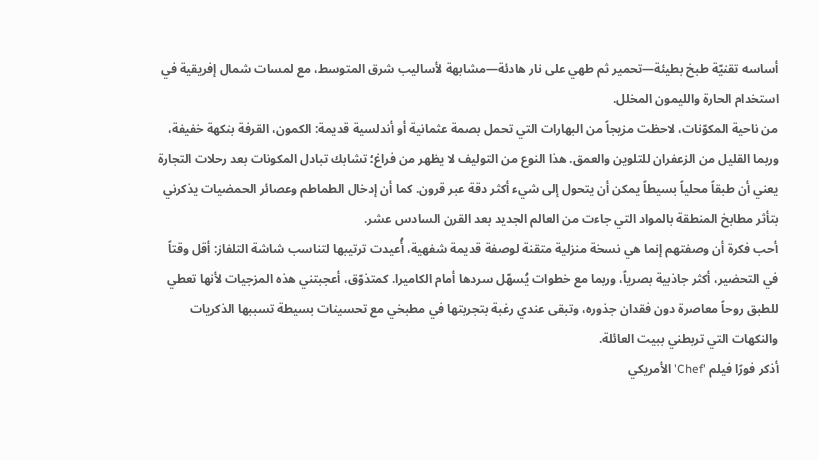أساسه تقنيّة طبخ بطيئة—تحمير ثم طهي على نار هادئة—مشابهة لأساليب شرق المتوسط، مع لمسات شمال إفريقية في استخدام الحارة والليمون المخلل.
من ناحية المكوّنات، لاحظت مزيجاً من البهارات التي تحمل بصمة عثمانية أو أندلسية قديمة: الكمون، القرفة بنكهة خفيفة، وربما القليل من الزعفران للتلوين والعمق. هذا النوع من التوليف لا يظهر من فراغ؛ تشابك تبادل المكونات بعد رحلات التجارة يعني أن طبقاً محلياً بسيطاً يمكن أن يتحول إلى شيء أكثر دقة عبر قرون. كما أن إدخال الطماطم وعصائر الحمضيات يذكرني بتأثر مطابخ المنطقة بالمواد التي جاءت من العالم الجديد بعد القرن السادس عشر.
أحب فكرة أن وصفتهم إنما هي نسخة منزلية متقنة لوصفة قديمة شفهية، أُعيدت ترتيبها لتناسب شاشة التلفاز: أقل وقتاً في التحضير، أكثر جاذبية بصرياً، وربما مع خطوات يُسهّل سردها أمام الكاميرا. كمتذوّق، أعجبتني هذه المزجيات لأنها تعطي للطبق روحاً معاصرة دون فقدان جذوره، وتبقى عندي رغبة بتجربتها في مطبخي مع تحسينات بسيطة تسببها الذكريات والنكهات التي تربطني ببيت العائلة.
أذكر فورًا فيلم 'Chef' الأمريكي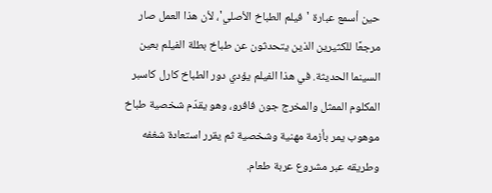حين أسمع عبارة 'فيلم الطباخ الأصلي'، لأن هذا العمل صار مرجعًا للكثيرين الذين يتحدثون عن طباخ بطلة الفيلم بعين السينما الحديثة. في هذا الفيلم يؤدي دور الطباخ كارل كاسبر المكلوم الممثل والمخرج جون فافرو، وهو يقدّم شخصية طباخ موهوب يمر بأزمة مهنية وشخصية ثم يقرر استعادة شغفه وطريقه عبر مشروع عربة طعام.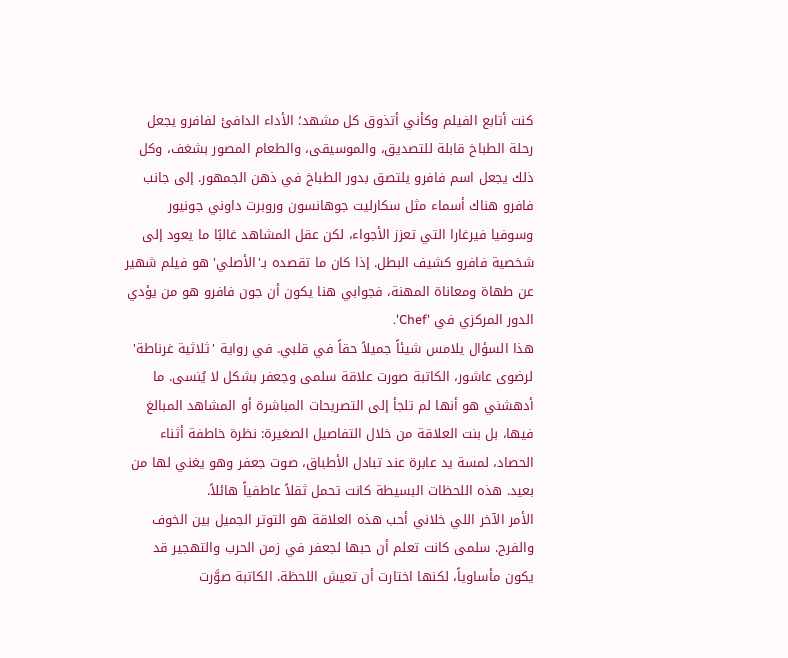كنت أتابع الفيلم وكأني أتذوق كل مشهد؛ الأداء الدافئ لفافرو يجعل رحلة الطباخ قابلة للتصديق، والموسيقى، والطعام المصور بشغف، وكل ذلك يجعل اسم فافرو يلتصق بدور الطباخ في ذهن الجمهور. إلى جانب فافرو هناك أسماء مثل سكارليت جوهانسون وروبرت داوني جونيور وسوفيا فيرغارا التي تعزز الأجواء، لكن عقل المشاهد غالبًا ما يعود إلى شخصية فافرو كشيف البطل. إذا كان ما تقصده بـ'الأصلي' هو فيلم شهير عن طهاة ومعاناة المهنة، فجوابي هنا يكون أن جون فافرو هو من يؤدي الدور المركزي في 'Chef'.
هذا السؤال يلامس شيئاً جميلاً حقاً في قلبي. في رواية 'ثلاثية غرناطة' لرضوى عاشور، الكاتبة صورت علاقة سلمى وجعفر بشكل لا يُنسى. ما أدهشني هو أنها لم تلجأ إلى التصريحات المباشرة أو المشاهد المبالغ فيها، بل بنت العلاقة من خلال التفاصيل الصغيرة: نظرة خاطفة أثناء الحصاد، لمسة يد عابرة عند تبادل الأطباق، صوت جعفر وهو يغني لها من بعيد. هذه اللحظات البسيطة كانت تحمل ثقلاً عاطفياً هائلاً.
الأمر الآخر اللي خلاني أحب هذه العلاقة هو التوتر الجميل بين الخوف والفرح. سلمى كانت تعلم أن حبها لجعفر في زمن الحرب والتهجير قد يكون مأساوياً، لكنها اختارت أن تعيش اللحظة. الكاتبة صوَّرت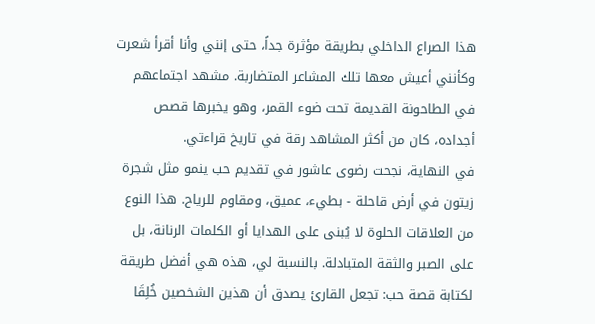هذا الصراع الداخلي بطريقة مؤثرة جداً، حتى إنني وأنا أقرأ شعرت وكأنني أعيش معها تلك المشاعر المتضاربة. مشهد اجتماعهم في الطاحونة القديمة تحت ضوء القمر، وهو يخبرها قصص أجداده، كان من أكثر المشاهد رقة في تاريخ قراءتي.
في النهاية، نجحت رضوى عاشور في تقديم حب ينمو مثل شجرة زيتون في أرض قاحلة - بطيء، عميق، ومقاوم للرياح. هذا النوع من العلاقات الحلوة لا يُبنى على الهدايا أو الكلمات الرنانة، بل على الصبر والثقة المتبادلة. بالنسبة لي، هذه هي أفضل طريقة لكتابة قصة حب: تجعل القارئ يصدق أن هذين الشخصين خُلِقَا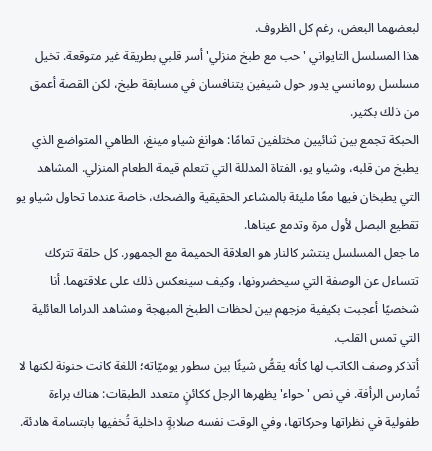لبعضهما البعض، رغم كل الظروف.
هذا المسلسل التايواني 'حب مع طبخ منزلي' أسر قلبي بطريقة غير متوقعة. تخيل مسلسل رومانسي يدور حول شيفين يتنافسان في مسابقة طبخ، لكن القصة أعمق من ذلك بكثير.
الحبكة تجمع بين ثنائيين مختلفين تمامًا: هوانغ شياو مينغ، الطاهي المتواضع الذي يطبخ من قلبه، وشياو يو، الفتاة المدللة التي تتعلم قيمة الطعام المنزلي. المشاهد التي يطبخان فيها معًا مليئة بالمشاعر الحقيقية والضحك، خاصة عندما تحاول شياو يو تقطيع البصل لأول مرة وتدمع عيناها.
ما جعل المسلسل ينتشر كالنار هو العلاقة الحميمة مع الجمهور. كل حلقة تتركك تتساءل عن الوصفة التي سيحضرونها، وكيف سينعكس ذلك على علاقتهما. أنا شخصيًا أعجبت بكيفية مزجهم بين لحظات الطبخ المبهجة ومشاهد الدراما العائلية التي تمس القلب.
أتذكر وصف الكاتب لها كأنه يقصُّ شيئًا بين سطور يوميّاته؛ اللغة كانت حنونة لكنها لا تُمارس الرأفة. في نص 'حواء' يظهرها الرجل ككائنٍ متعدد الطبقات: هناك براءة طفولية في نظراتها وحركاتها، وفي الوقت نفسه صلابةٍ داخلية تُخفيها بابتسامة هادئة.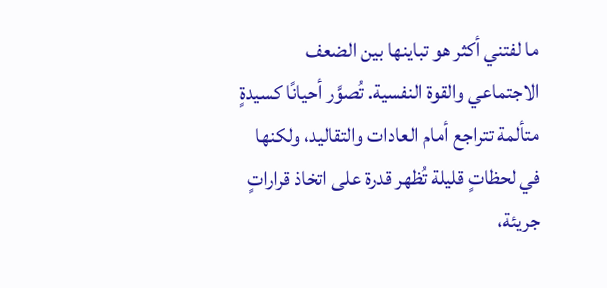ما لفتني أكثر هو تباينها بين الضعف الاجتماعي والقوة النفسية. تُصوَّر أحيانًا كسيدةٍ متألمة تتراجع أمام العادات والتقاليد، ولكنها في لحظاتٍ قليلة تُظهر قدرة على اتخاذ قراراتٍ جريئة،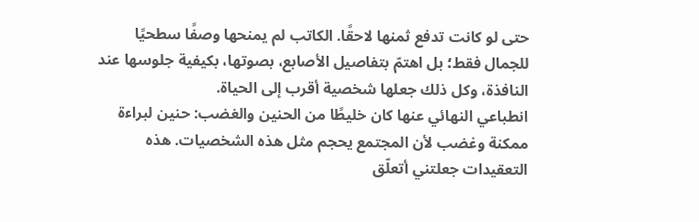حتى لو كانت تدفع ثمنها لاحقًا. الكاتب لم يمنحها وصفًا سطحيًا للجمال فقط؛ بل اهتمّ بتفاصيل الأصابع، بصوتها، بكيفية جلوسها عند النافذة، وكل ذلك جعلها شخصية أقرب إلى الحياة.
انطباعي النهائي عنها كان خليطًا من الحنين والغضب: حنين لبراءة ممكنة وغضب لأن المجتمع يحجم مثل هذه الشخصيات. هذه التعقيدات جعلتني أتعلّق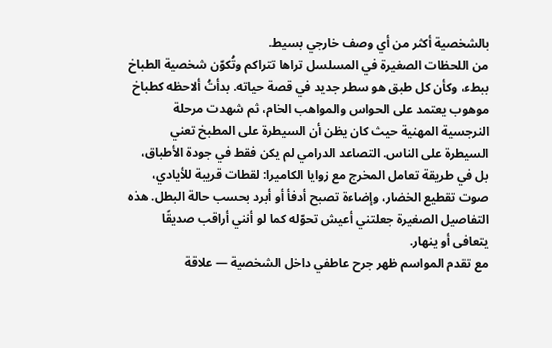بالشخصية أكثر من أي وصف خارجي بسيط.
من اللحظات الصغيرة في المسلسل تراها تتراكم وتُكوّن شخصية الطباخ ببطء، وكأن كل طبق هو سطر جديد في قصة حياته. بدأتُ ألاحظه كطباخ موهوب يعتمد على الحواس والمواهب الخام، ثم شهدت مرحلة النرجسية المهنية حيث كان يظن أن السيطرة على المطبخ تعني السيطرة على الناس. التصاعد الدرامي لم يكن فقط في جودة الأطباق، بل في طريقة تعامل المخرج مع زوايا الكاميرا: لقطات قريبة للأيادي، صوت تقطيع الخضار، وإضاءة تصبح أدفأ أو أبرد بحسب حالة البطل. هذه التفاصيل الصغيرة جعلتني أعيش تحوّله كما لو أنني أراقب صديقًا يتعافى أو ينهار.
مع تقدم المواسم ظهر جرح عاطفي داخل الشخصية — علاقة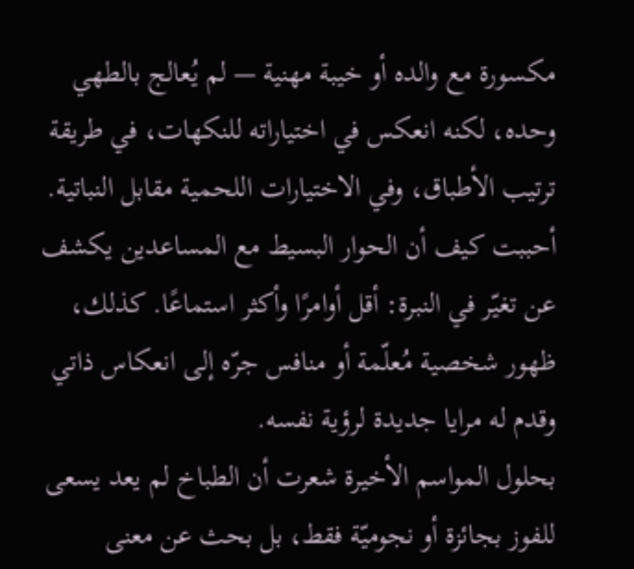مكسورة مع والده أو خيبة مهنية — لم يُعالج بالطهي وحده، لكنه انعكس في اختياراته للنكهات، في طريقة ترتيب الأطباق، وفي الاختيارات اللحمية مقابل النباتية. أحببت كيف أن الحوار البسيط مع المساعدين يكشف عن تغيّر في النبرة: أقل أوامرًا وأكثر استماعًا. كذلك، ظهور شخصية مُعلّمة أو منافس جرّه إلى انعكاس ذاتي وقدم له مرايا جديدة لرؤية نفسه.
بحلول المواسم الأخيرة شعرت أن الطباخ لم يعد يسعى للفوز بجائزة أو نجوميّة فقط، بل بحث عن معنى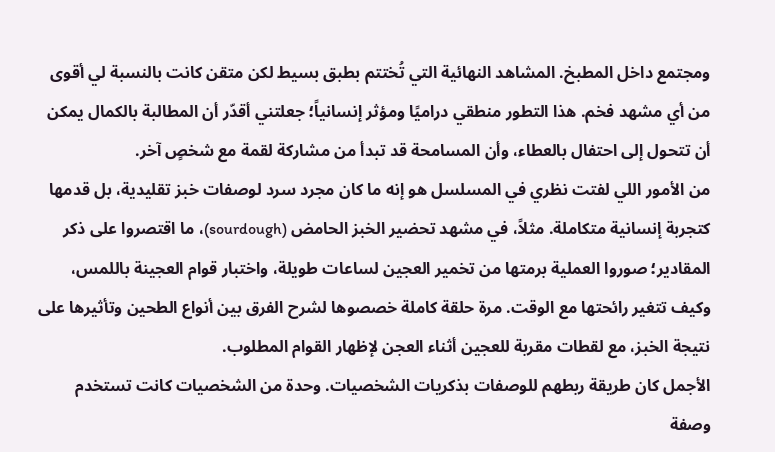ومجتمع داخل المطبخ. المشاهد النهائية التي تُختتم بطبق بسيط لكن متقن كانت بالنسبة لي أقوى من أي مشهد فخم. هذا التطور منطقي دراميًا ومؤثر إنسانياً؛ جعلتني أقدّر أن المطالبة بالكمال يمكن أن تتحول إلى احتفال بالعطاء، وأن المسامحة قد تبدأ من مشاركة لقمة مع شخصٍ آخر.
من الأمور اللي لفتت نظري في المسلسل هو إنه ما كان مجرد سرد لوصفات خبز تقليدية، بل قدمها كتجربة إنسانية متكاملة. مثلاً، في مشهد تحضير الخبز الحامض (sourdough)، ما اقتصروا على ذكر المقادير؛ صوروا العملية برمتها من تخمير العجين لساعات طويلة، واختبار قوام العجينة باللمس، وكيف تتغير رائحتها مع الوقت. مرة حلقة كاملة خصصوها لشرح الفرق بين أنواع الطحين وتأثيرها على نتيجة الخبز، مع لقطات مقربة للعجين أثناء العجن لإظهار القوام المطلوب.
الأجمل كان طريقة ربطهم للوصفات بذكريات الشخصيات. وحدة من الشخصيات كانت تستخدم وصفة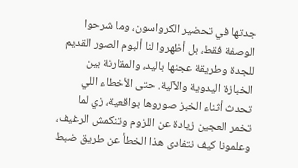جدتها في تحضير الكرواسون، وما شرحوا الوصفة فقط، بل أظهروا لنا ألبوم الصور القديم للجدة وطريقة عجنها باليد، والمقارنة بين الخبازة اليدوية والآلية. حتى الأخطاء اللي تحدث أثناء الخبز صوروها بواقعية، زي لما تخمر العجين زيادة عن اللزوم وتنكمش الرغيف، وعلمونا كيف نتفادى هذا الخطأ عن طريق ضبط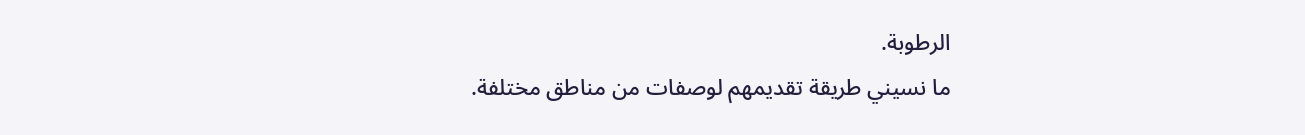الرطوبة.
ما نسيني طريقة تقديمهم لوصفات من مناطق مختلفة.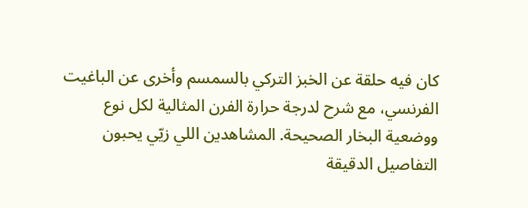كان فيه حلقة عن الخبز التركي بالسمسم وأخرى عن الباغيت الفرنسي، مع شرح لدرجة حرارة الفرن المثالية لكل نوع ووضعية البخار الصحيحة. المشاهدين اللي زيّي يحبون التفاصيل الدقيقة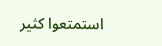استمتعوا كثير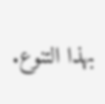بهذا التنوع.